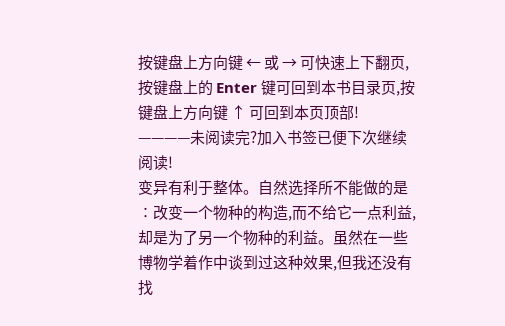按键盘上方向键 ← 或 → 可快速上下翻页,按键盘上的 Enter 键可回到本书目录页,按键盘上方向键 ↑ 可回到本页顶部!
————未阅读完?加入书签已便下次继续阅读!
变异有利于整体。自然选择所不能做的是∶改变一个物种的构造,而不给它一点利益, 却是为了另一个物种的利益。虽然在一些博物学着作中谈到过这种效果,但我还没有找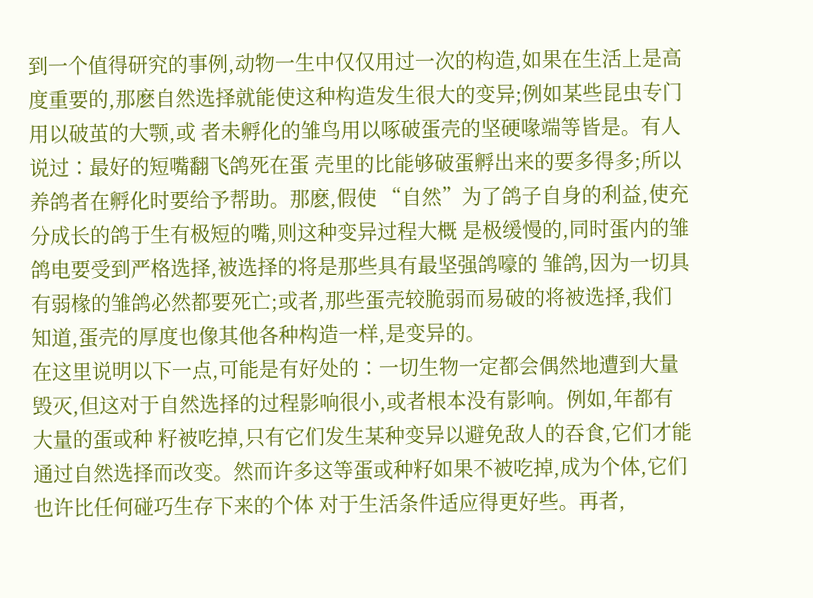到一个值得研究的事例,动物一生中仅仅用过一次的构造,如果在生活上是高度重要的,那麽自然选择就能使这种构造发生很大的变异;例如某些昆虫专门用以破茧的大颚,或 者未孵化的雏鸟用以啄破蛋壳的坚硬喙端等皆是。有人说过∶最好的短嘴翻飞鸽死在蛋 壳里的比能够破蛋孵出来的要多得多;所以养鸽者在孵化时要给予帮助。那麽,假使 “自然”为了鸽子自身的利益,使充分成长的鸽于生有极短的嘴,则这种变异过程大概 是极缓慢的,同时蛋内的雏鸽电要受到严格选择,被选择的将是那些具有最坚强鸽嚎的 雏鸽,因为一切具有弱椽的雏鸽必然都要死亡;或者,那些蛋壳较脆弱而易破的将被选择,我们知道,蛋壳的厚度也像其他各种构造一样,是变异的。
在这里说明以下一点,可能是有好处的∶一切生物一定都会偶然地遭到大量毁灭,但这对于自然选择的过程影响很小,或者根本没有影响。例如,年都有大量的蛋或种 籽被吃掉,只有它们发生某种变异以避免敌人的吞食,它们才能通过自然选择而改变。然而许多这等蛋或种籽如果不被吃掉,成为个体,它们也许比任何碰巧生存下来的个体 对于生活条件适应得更好些。再者,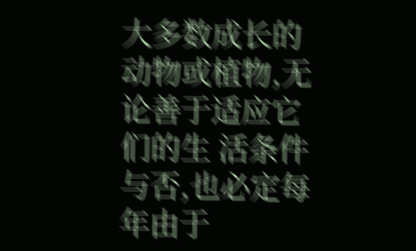大多数成长的动物或植物,无论善于适应它们的生 活条件与否,也必定每年由于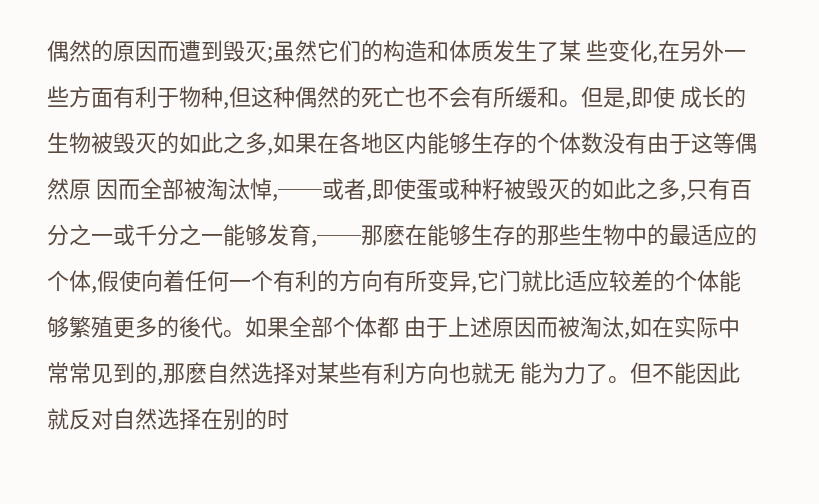偶然的原因而遭到毁灭;虽然它们的构造和体质发生了某 些变化,在另外一些方面有利于物种,但这种偶然的死亡也不会有所缓和。但是,即使 成长的生物被毁灭的如此之多,如果在各地区内能够生存的个体数没有由于这等偶然原 因而全部被淘汰悼,──或者,即使蛋或种籽被毁灭的如此之多,只有百分之一或千分之一能够发育,──那麽在能够生存的那些生物中的最适应的个体,假使向着任何一个有利的方向有所变异,它门就比适应较差的个体能够繁殖更多的後代。如果全部个体都 由于上述原因而被淘汰,如在实际中常常见到的,那麽自然选择对某些有利方向也就无 能为力了。但不能因此就反对自然选择在别的时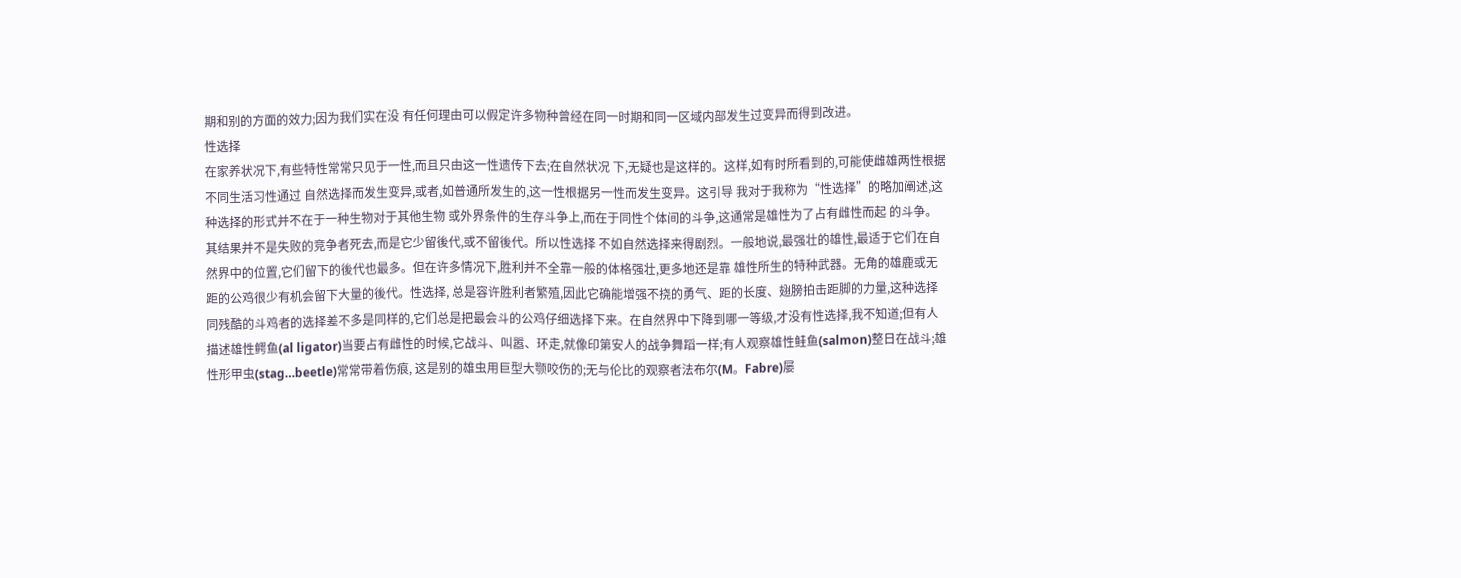期和别的方面的效力;因为我们实在没 有任何理由可以假定许多物种曾经在同一时期和同一区域内部发生过变异而得到改进。
性选择
在家养状况下,有些特性常常只见于一性,而且只由这一性遗传下去;在自然状况 下,无疑也是这样的。这样,如有时所看到的,可能使雌雄两性根据不同生活习性通过 自然选择而发生变异,或者,如普通所发生的,这一性根据另一性而发生变异。这引导 我对于我称为“性选择”的略加阐述,这种选择的形式并不在于一种生物对于其他生物 或外界条件的生存斗争上,而在于同性个体间的斗争,这通常是雄性为了占有雌性而起 的斗争。其结果并不是失败的竞争者死去,而是它少留後代,或不留後代。所以性选择 不如自然选择来得剧烈。一般地说,最强壮的雄性,最适于它们在自然界中的位置,它们留下的後代也最多。但在许多情况下,胜利并不全靠一般的体格强壮,更多地还是靠 雄性所生的特种武器。无角的雄鹿或无距的公鸡很少有机会留下大量的後代。性选择, 总是容许胜利者繁殖,因此它确能增强不挠的勇气、距的长度、翅膀拍击距脚的力量,这种选择同残酷的斗鸡者的选择差不多是同样的,它们总是把最会斗的公鸡仔细选择下来。在自然界中下降到哪一等级,才没有性选择,我不知道;但有人描述雄性鳄鱼(al ligator)当要占有雌性的时候,它战斗、叫嚣、环走,就像印第安人的战争舞蹈一样;有人观察雄性鲑鱼(salmon)整日在战斗;雄性形甲虫(stag…beetle)常常带着伤痕, 这是别的雄虫用巨型大颚咬伤的;无与伦比的观察者法布尔(M。Fabre)屡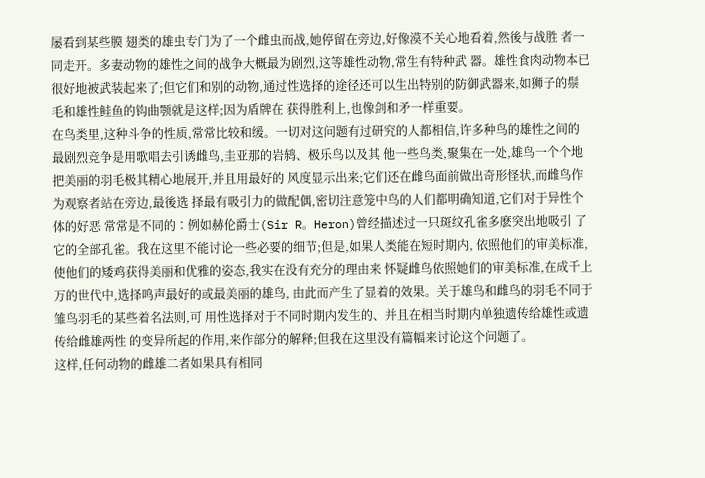屡看到某些膜 翅类的雄虫专门为了一个雌虫而战,她停留在旁边,好像漠不关心地看着,然後与战胜 者一同走开。多妻动物的雄性之间的战争大概最为剧烈,这等雄性动物,常生有特种武 器。雄性食肉动物本已很好地被武装起来了;但它们和别的动物,通过性选择的途径还可以生出特别的防御武器来,如狮子的鬃毛和雄性鲑鱼的钩曲颚就是这样;因为盾牌在 获得胜利上,也像剑和矛一样重要。
在鸟类里,这种斗争的性质,常常比较和缓。一切对这问题有过研究的人都相信,许多种鸟的雄性之间的最剧烈竞争是用歌唱去引诱雌鸟,圭亚那的岩鸫、极乐鸟以及其 他一些鸟类,聚集在一处,雄鸟一个个地把美丽的羽毛极其精心地展开,并且用最好的 风度显示出来;它们还在雌鸟面前做出奇形怪状,而雌鸟作为观察者站在旁边,最後选 择最有吸引力的做配偶,密切注意笼中鸟的人们都明确知道,它们对于异性个体的好恶 常常是不同的∶例如赫伦爵士(Sir R。Heron)曾经描述过一只斑纹孔雀多麽突出地吸引 了它的全部孔雀。我在这里不能讨论一些必要的细节;但是,如果人类能在短时期内, 依照他们的审美标准,使他们的矮鸡获得美丽和优雅的姿态,我实在没有充分的理由来 怀疑雌鸟依照她们的审美标准,在成千上万的世代中,选择鸣声最好的或最美丽的雄鸟, 由此而产生了显着的效果。关于雄鸟和雌鸟的羽毛不同于雏鸟羽毛的某些着名法则,可 用性选择对于不同时期内发生的、并且在相当时期内单独遗传给雄性或遗传给雌雄两性 的变异所起的作用,来作部分的解释;但我在这里没有篇幅来讨论这个问题了。
这样,任何动物的雌雄二者如果具有相同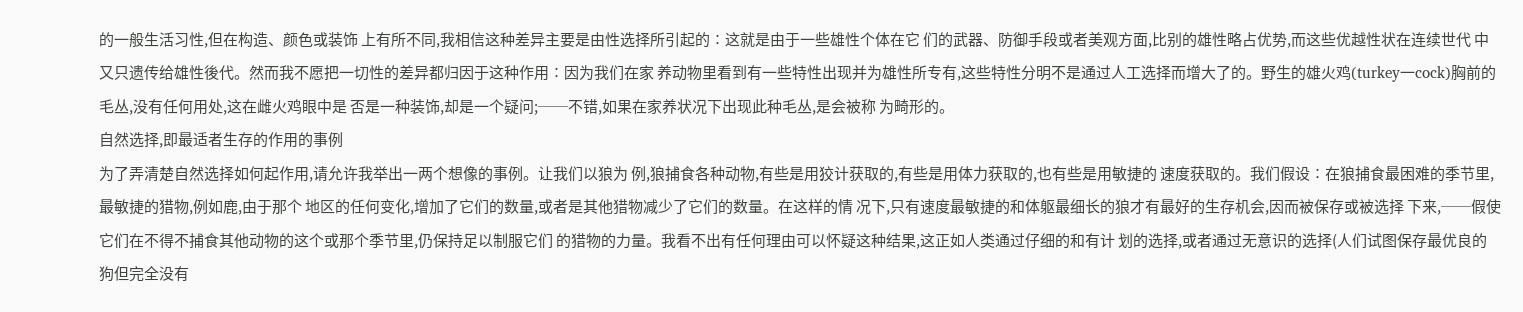的一般生活习性,但在构造、颜色或装饰 上有所不同,我相信这种差异主要是由性选择所引起的∶这就是由于一些雄性个体在它 们的武器、防御手段或者美观方面,比别的雄性略占优势,而这些优越性状在连续世代 中又只遗传给雄性後代。然而我不愿把一切性的差异都归因于这种作用∶因为我们在家 养动物里看到有一些特性出现并为雄性所专有,这些特性分明不是通过人工选择而增大了的。野生的雄火鸡(turkey一cock)胸前的毛丛,没有任何用处,这在雌火鸡眼中是 否是一种装饰,却是一个疑问;──不错,如果在家养状况下出现此种毛丛,是会被称 为畸形的。
自然选择,即最适者生存的作用的事例
为了弄清楚自然选择如何起作用,请允许我举出一两个想像的事例。让我们以狼为 例,狼捕食各种动物,有些是用狡计获取的,有些是用体力获取的,也有些是用敏捷的 速度获取的。我们假设∶在狼捕食最困难的季节里,最敏捷的猎物,例如鹿,由于那个 地区的任何变化,增加了它们的数量,或者是其他猎物减少了它们的数量。在这样的情 况下,只有速度最敏捷的和体躯最细长的狼才有最好的生存机会,因而被保存或被选择 下来,──假使它们在不得不捕食其他动物的这个或那个季节里,仍保持足以制服它们 的猎物的力量。我看不出有任何理由可以怀疑这种结果,这正如人类通过仔细的和有计 划的选择,或者通过无意识的选择(人们试图保存最优良的狗但完全没有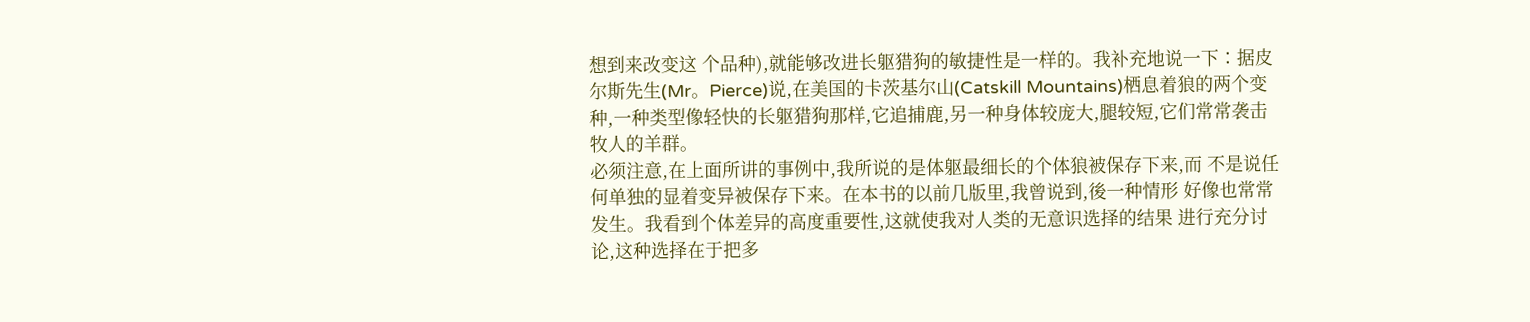想到来改变这 个品种),就能够改进长躯猎狗的敏捷性是一样的。我补充地说一下∶据皮尔斯先生(Mr。Pierce)说,在美国的卡茨基尔山(Catskill Mountains)栖息着狼的两个变种,一种类型像轻快的长躯猎狗那样,它追捕鹿,另一种身体较庞大,腿较短,它们常常袭击牧人的羊群。
必须注意,在上面所讲的事例中,我所说的是体躯最细长的个体狼被保存下来,而 不是说任何单独的显着变异被保存下来。在本书的以前几版里,我曾说到,後一种情形 好像也常常发生。我看到个体差异的高度重要性,这就使我对人类的无意识选择的结果 进行充分讨论,这种选择在于把多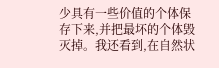少具有一些价值的个体保存下来,并把最坏的个体毁灭掉。我还看到,在自然状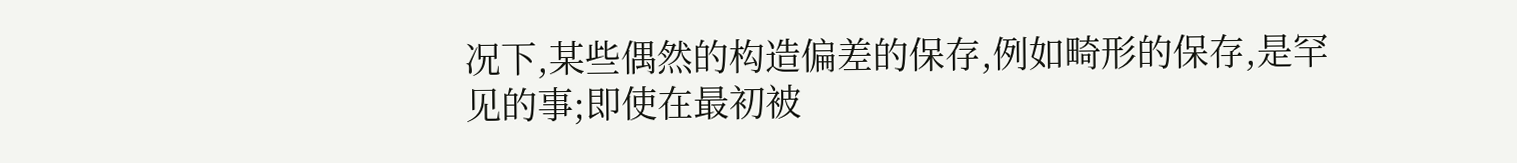况下,某些偶然的构造偏差的保存,例如畸形的保存,是罕见的事;即使在最初被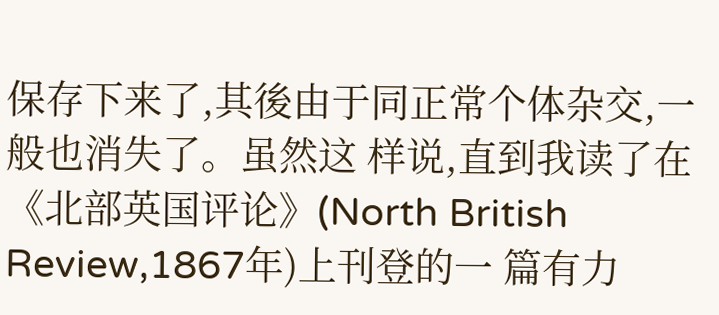保存下来了,其後由于同正常个体杂交,一般也消失了。虽然这 样说,直到我读了在《北部英国评论》(North British Review,1867年)上刊登的一 篇有力